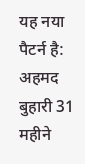यह नया पैटर्न है: अहमद बुहारी 31 महीने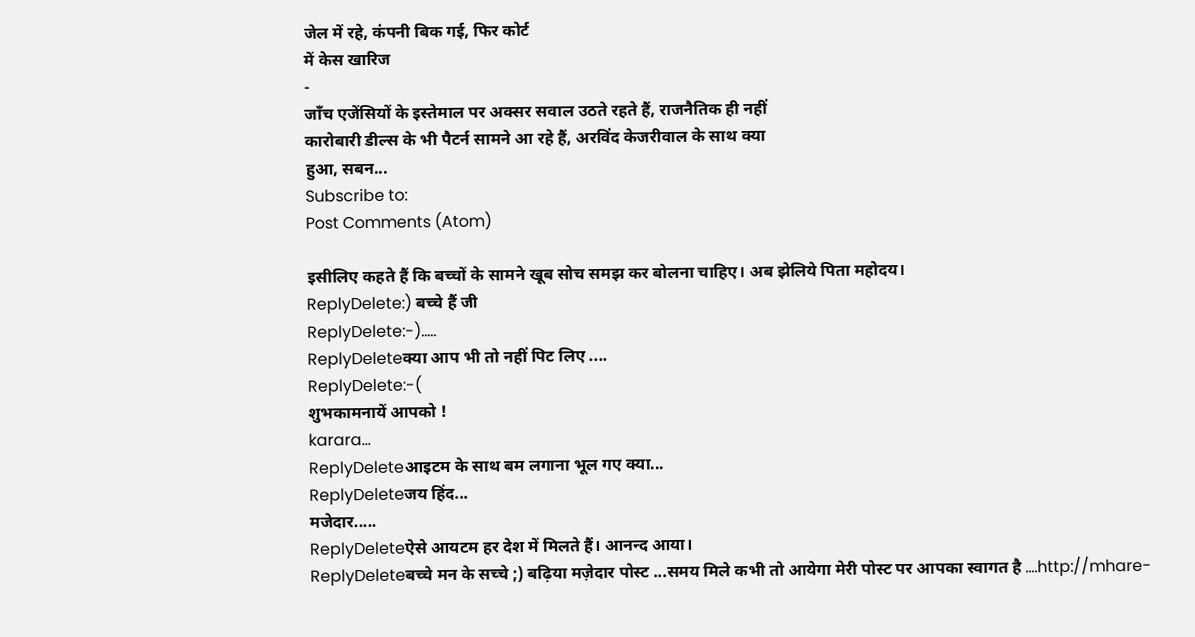जेल में रहे, कंपनी बिक गई, फिर कोर्ट
में केस खारिज
-
जाँच एजेंसियों के इस्तेमाल पर अक्सर सवाल उठते रहते हैं, राजनैतिक ही नहीं
कारोबारी डील्स के भी पैटर्न सामने आ रहे हैं, अरविंद केजरीवाल के साथ क्या
हुआ, सबन...
Subscribe to:
Post Comments (Atom)

इसीलिए कहते हैं कि बच्चों के सामने खूब सोच समझ कर बोलना चाहिए। अब झेलिये पिता महोदय।
ReplyDelete:) बच्चे हैं जी
ReplyDelete:-).....
ReplyDeleteक्या आप भी तो नहीं पिट लिए ....
ReplyDelete:-(
शुभकामनायें आपको !
karara...
ReplyDeleteआइटम के साथ बम लगाना भूल गए क्या...
ReplyDeleteजय हिंद...
मजेदार.....
ReplyDeleteऐसे आयटम हर देश में मिलते हैं। आनन्द आया।
ReplyDeleteबच्चे मन के सच्चे ;) बढ़िया मज़ेदार पोस्ट ...समय मिले कभी तो आयेगा मेरी पोस्ट पर आपका स्वागत है ....http://mhare-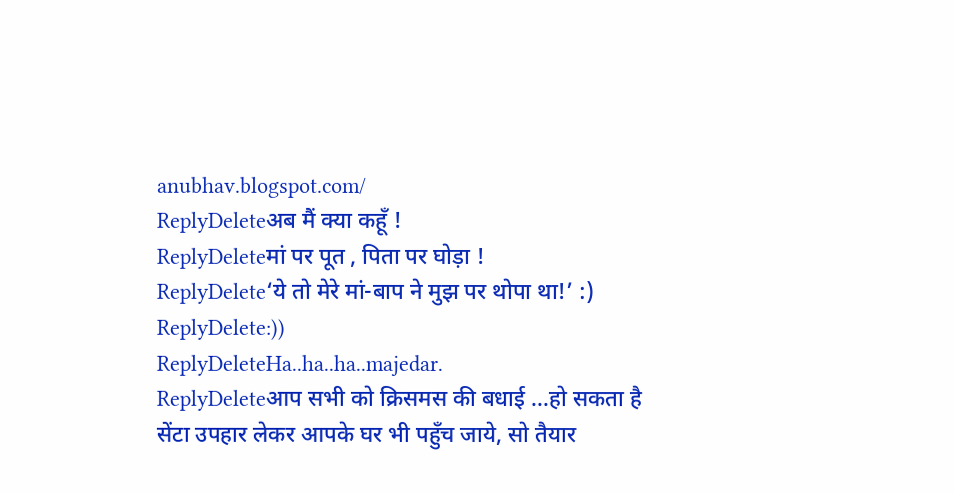anubhav.blogspot.com/
ReplyDeleteअब मैं क्या कहूँ !
ReplyDeleteमां पर पूत , पिता पर घोड़ा !
ReplyDelete‘ये तो मेरे मां-बाप ने मुझ पर थोपा था!’ :)
ReplyDelete:))
ReplyDeleteHa..ha..ha..majedar.
ReplyDeleteआप सभी को क्रिसमस की बधाई ...हो सकता है सेंटा उपहार लेकर आपके घर भी पहुँच जाये, सो तैयार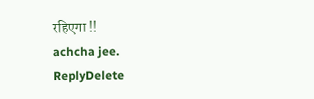रहिएगा !!
achcha jee.
ReplyDelete